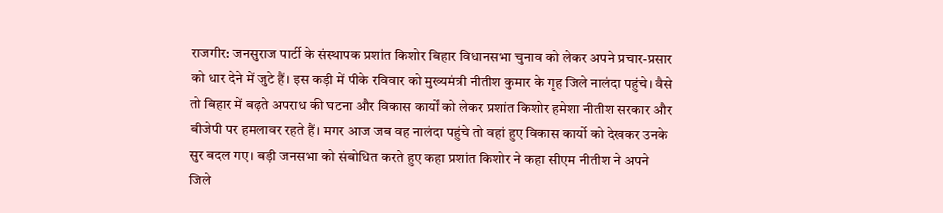राजगीर: जनसुराज पार्टी के संस्थापक प्रशांत किशोर बिहार विधानसभा चुनाव को लेकर अपने प्रचार-प्रसार को धार देने में जुटे हैं। इस कड़ी में पीके रविवार को मुख्यमंत्री नीतीश कुमार के गृह जिले नालंदा पहुंचे। वैसे तो बिहार में बढ़ते अपराध की घटना और विकास कार्यों को लेकर प्रशांत किशोर हमेशा नीतीश सरकार और बीजेपी पर हमलावर रहते हैं। मगर आज जब वह नालंदा पहुंचे तो वहां हुए विकास कार्यो को देखकर उनके सुर बदल गए। बड़ी जनसभा को संबोधित करते हुए कहा प्रशांत किशोर ने कहा सीएम नीतीश ने अपने जिले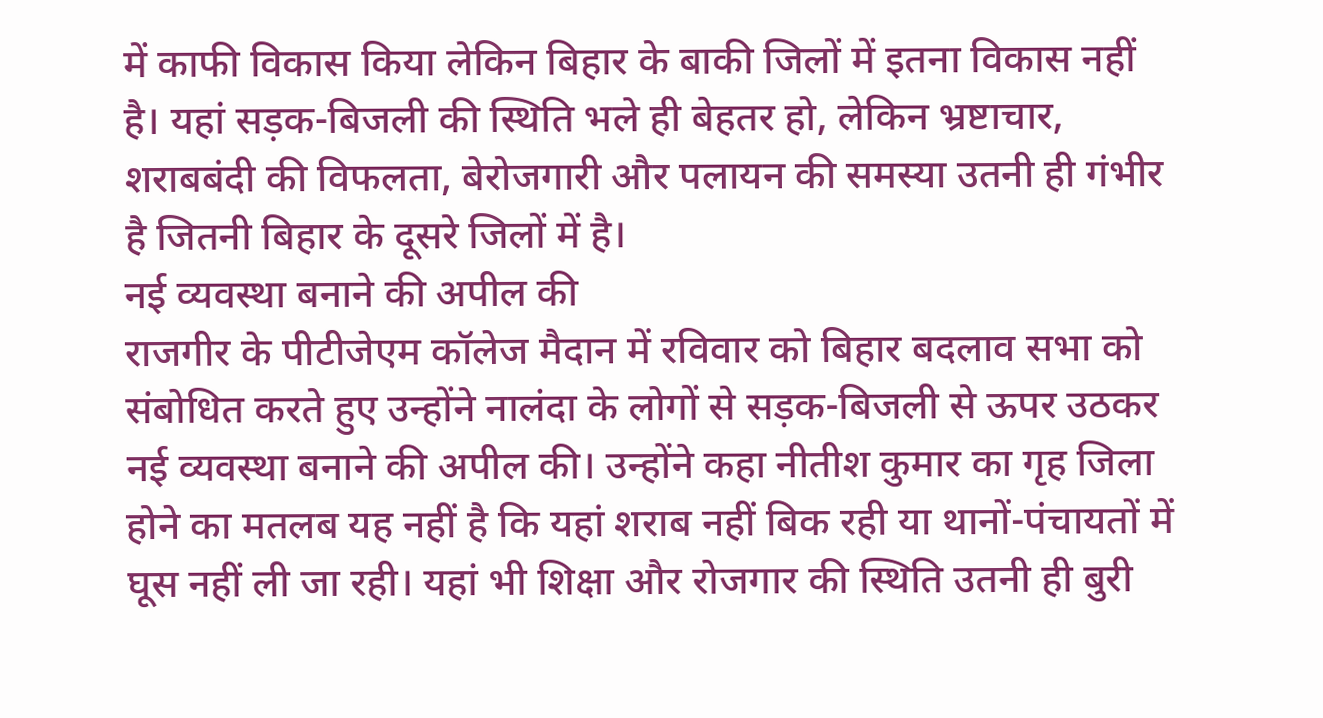में काफी विकास किया लेकिन बिहार के बाकी जिलों में इतना विकास नहीं है। यहां सड़क-बिजली की स्थिति भले ही बेहतर हो, लेकिन भ्रष्टाचार, शराबबंदी की विफलता, बेरोजगारी और पलायन की समस्या उतनी ही गंभीर है जितनी बिहार के दूसरे जिलों में है।
नई व्यवस्था बनाने की अपील की
राजगीर के पीटीजेएम कॉलेज मैदान में रविवार को बिहार बदलाव सभा को संबोधित करते हुए उन्होंने नालंदा के लोगों से सड़क-बिजली से ऊपर उठकर नई व्यवस्था बनाने की अपील की। उन्होंने कहा नीतीश कुमार का गृह जिला होने का मतलब यह नहीं है कि यहां शराब नहीं बिक रही या थानों-पंचायतों में घूस नहीं ली जा रही। यहां भी शिक्षा और रोजगार की स्थिति उतनी ही बुरी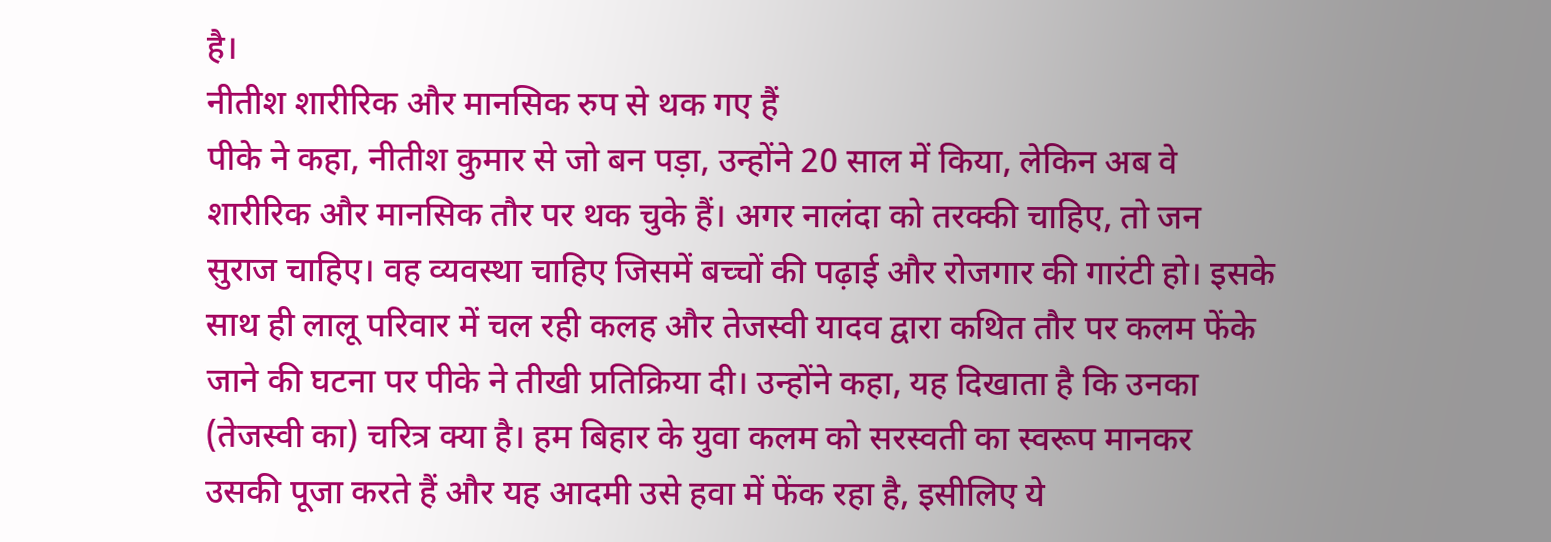है।
नीतीश शारीरिक और मानसिक रुप से थक गए हैं
पीके ने कहा, नीतीश कुमार से जो बन पड़ा, उन्होंने 20 साल में किया, लेकिन अब वे शारीरिक और मानसिक तौर पर थक चुके हैं। अगर नालंदा को तरक्की चाहिए, तो जन सुराज चाहिए। वह व्यवस्था चाहिए जिसमें बच्चों की पढ़ाई और रोजगार की गारंटी हो। इसके साथ ही लालू परिवार में चल रही कलह और तेजस्वी यादव द्वारा कथित तौर पर कलम फेंके जाने की घटना पर पीके ने तीखी प्रतिक्रिया दी। उन्होंने कहा, यह दिखाता है कि उनका (तेजस्वी का) चरित्र क्या है। हम बिहार के युवा कलम को सरस्वती का स्वरूप मानकर उसकी पूजा करते हैं और यह आदमी उसे हवा में फेंक रहा है, इसीलिए ये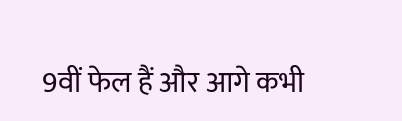9वीं फेल हैं और आगे कभी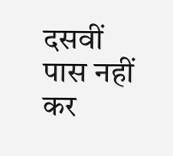दसवीं पास नहीं कर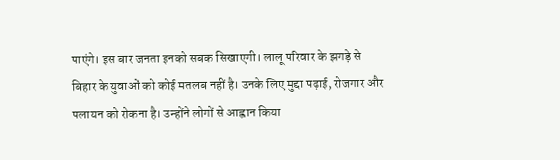पाएंगे। इस बार जनता इनको सबक सिखाएगी। लालू परिवार के झगड़े से बिहार के युवाओं को कोई मतलब नहीं है। उनके लिए मुद्दा पढ़ाई, रोजगार और पलायन को रोकना है। उन्होंने लोगों से आह्वान किया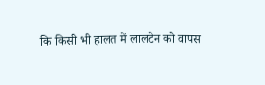कि किसी भी हालत में लालटेन को वापस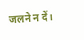जलने न दें।